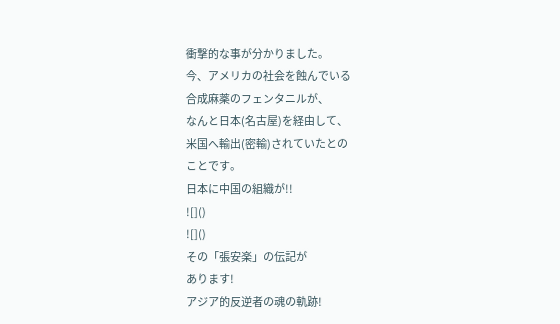衝撃的な事が分かりました。
今、アメリカの社会を蝕んでいる
合成麻薬のフェンタニルが、
なんと日本(名古屋)を経由して、
米国へ輸出(密輸)されていたとの
ことです。
日本に中国の組織が!!
![]()
![]()
その「張安楽」の伝記が
あります!
アジア的反逆者の魂の軌跡!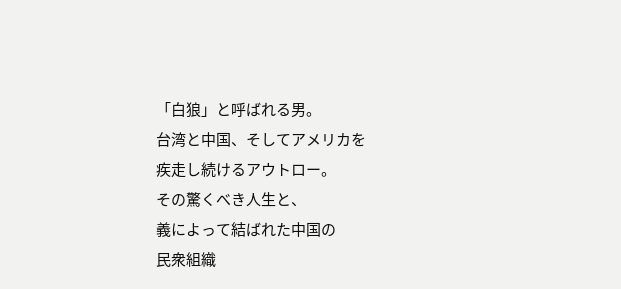「白狼」と呼ばれる男。
台湾と中国、そしてアメリカを
疾走し続けるアウトロー。
その驚くべき人生と、
義によって結ばれた中国の
民衆組織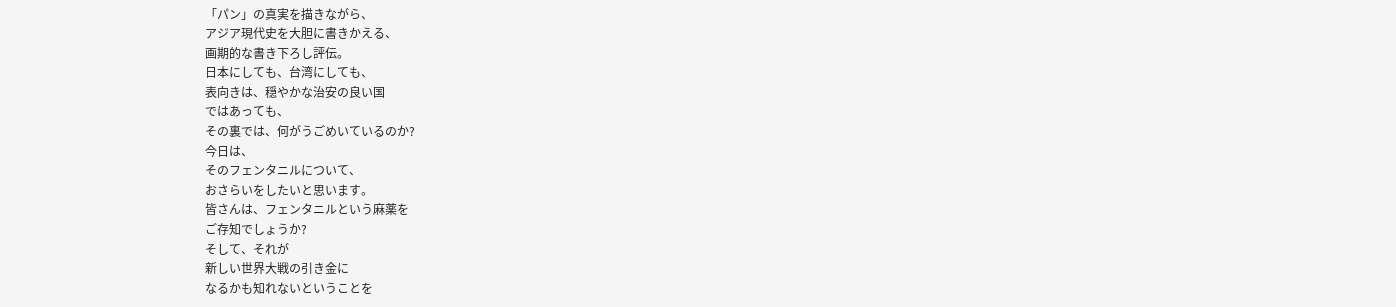「パン」の真実を描きながら、
アジア現代史を大胆に書きかえる、
画期的な書き下ろし評伝。
日本にしても、台湾にしても、
表向きは、穏やかな治安の良い国
ではあっても、
その裏では、何がうごめいているのか?
今日は、
そのフェンタニルについて、
おさらいをしたいと思います。
皆さんは、フェンタニルという麻薬を
ご存知でしょうか?
そして、それが
新しい世界大戦の引き金に
なるかも知れないということを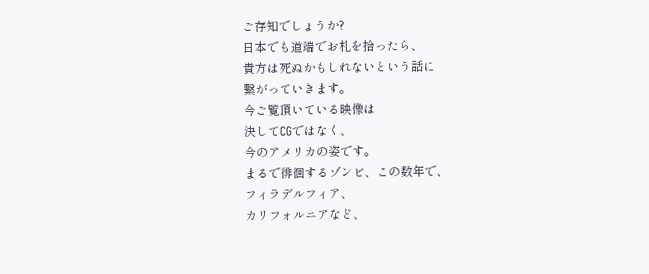ご存知でしょうか?
日本でも道端でお札を拾ったら、
貴方は死ぬかもしれないという話に
繋がっていきます。
今ご覧頂いている映像は
決してCGではなく、
今のアメリカの姿です。
まるで徘徊するゾンビ、この数年で、
フィラデルフィア、
カリフォルニアなど、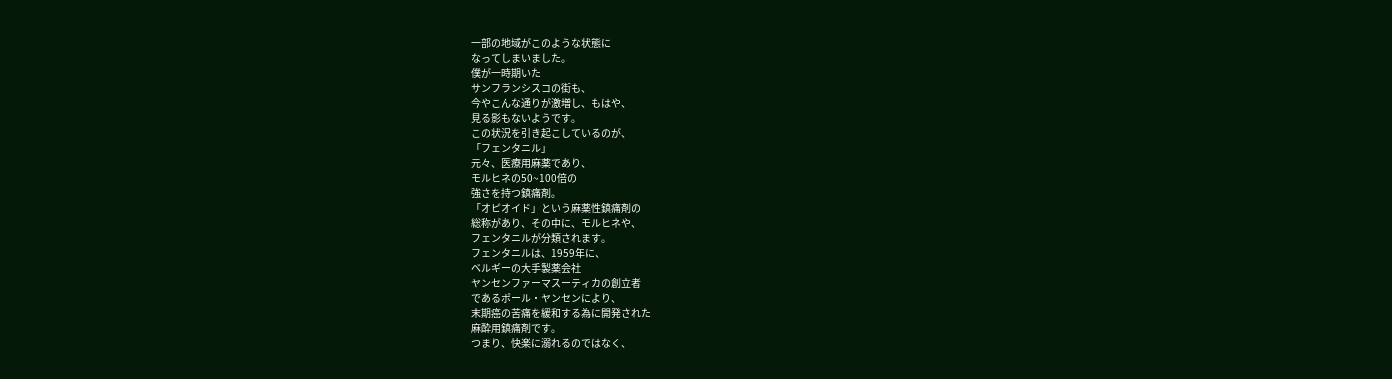一部の地域がこのような状態に
なってしまいました。
僕が一時期いた
サンフランシスコの街も、
今やこんな通りが激増し、もはや、
見る影もないようです。
この状況を引き起こしているのが、
「フェンタニル」
元々、医療用麻薬であり、
モルヒネの50~100倍の
強さを持つ鎮痛剤。
「オピオイド」という麻薬性鎮痛剤の
総称があり、その中に、モルヒネや、
フェンタニルが分類されます。
フェンタニルは、1959年に、
ベルギーの大手製薬会社
ヤンセンファーマスーティカの創立者
であるポール・ヤンセンにより、
末期癌の苦痛を緩和する為に開発された
麻酔用鎮痛剤です。
つまり、快楽に溺れるのではなく、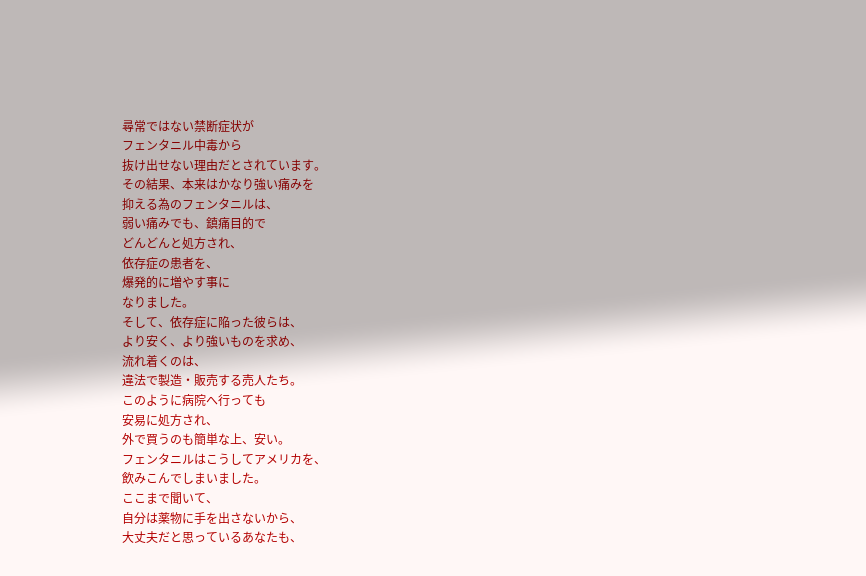尋常ではない禁断症状が
フェンタニル中毒から
抜け出せない理由だとされています。
その結果、本来はかなり強い痛みを
抑える為のフェンタニルは、
弱い痛みでも、鎮痛目的で
どんどんと処方され、
依存症の患者を、
爆発的に増やす事に
なりました。
そして、依存症に陥った彼らは、
より安く、より強いものを求め、
流れ着くのは、
違法で製造・販売する売人たち。
このように病院へ行っても
安易に処方され、
外で買うのも簡単な上、安い。
フェンタニルはこうしてアメリカを、
飲みこんでしまいました。
ここまで聞いて、
自分は薬物に手を出さないから、
大丈夫だと思っているあなたも、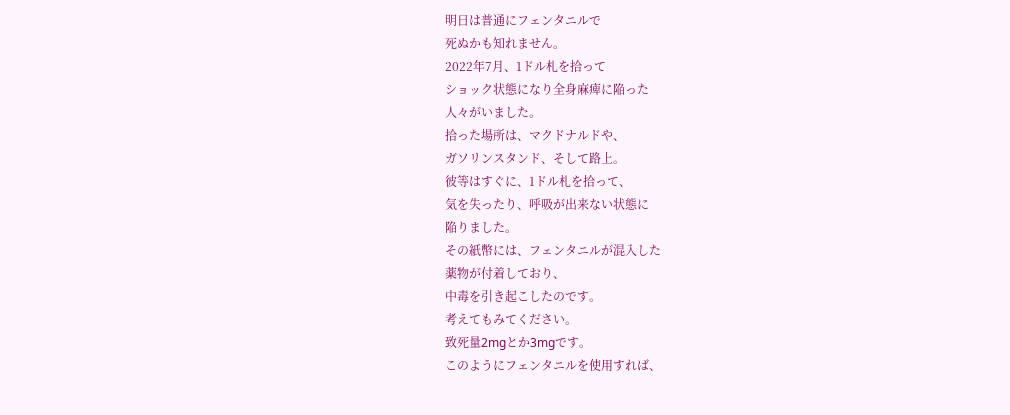明日は普通にフェンタニルで
死ぬかも知れません。
2022年7月、1ドル札を拾って
ショック状態になり全身麻痺に陥った
人々がいました。
拾った場所は、マクドナルドや、
ガソリンスタンド、そして路上。
彼等はすぐに、1ドル札を拾って、
気を失ったり、呼吸が出来ない状態に
陥りました。
その紙幣には、フェンタニルが混入した
薬物が付着しており、
中毒を引き起こしたのです。
考えてもみてください。
致死量2mgとか3mgです。
このようにフェンタニルを使用すれば、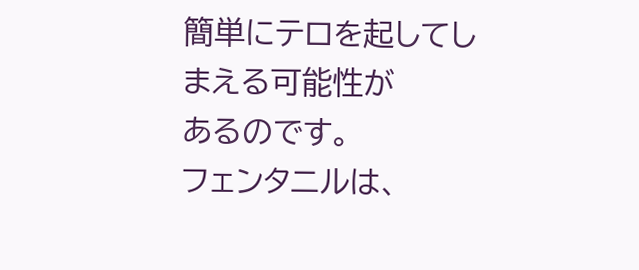簡単にテロを起してしまえる可能性が
あるのです。
フェンタニルは、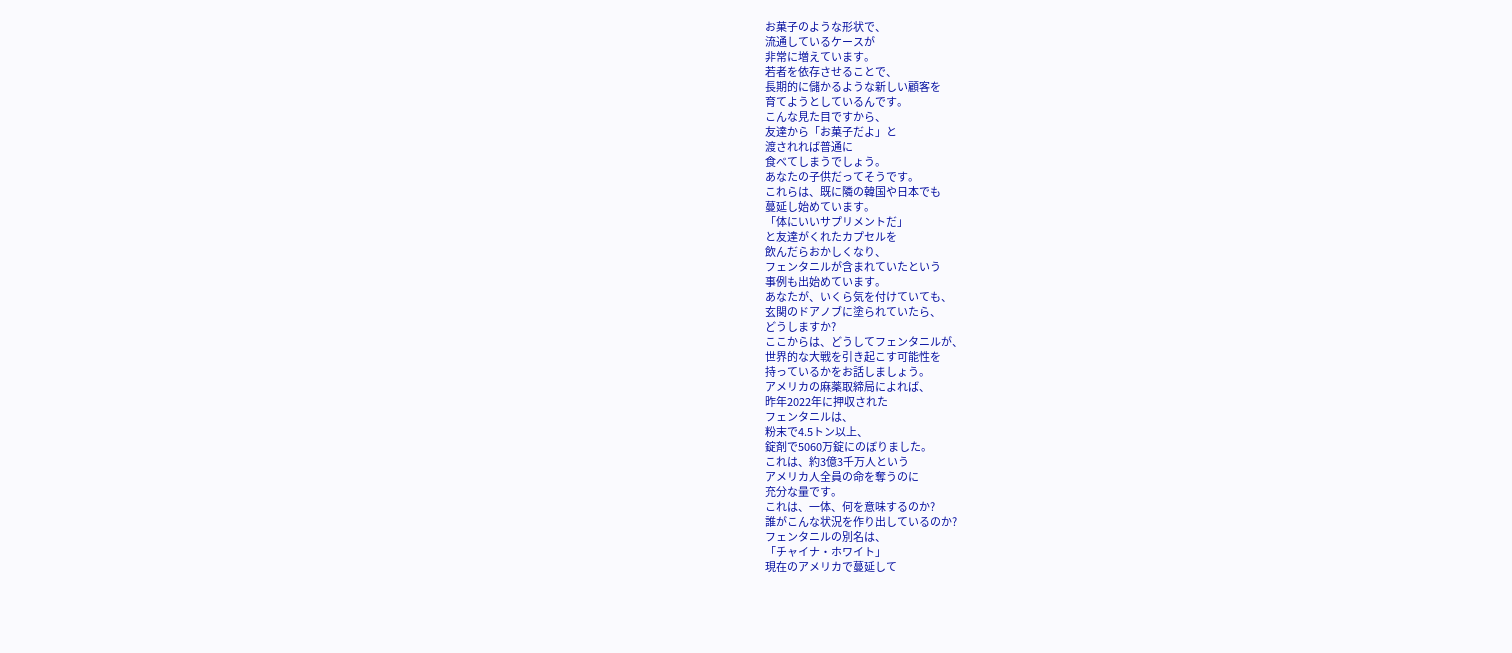お菓子のような形状で、
流通しているケースが
非常に増えています。
若者を依存させることで、
長期的に儲かるような新しい顧客を
育てようとしているんです。
こんな見た目ですから、
友達から「お菓子だよ」と
渡されれば普通に
食べてしまうでしょう。
あなたの子供だってそうです。
これらは、既に隣の韓国や日本でも
蔓延し始めています。
「体にいいサプリメントだ」
と友達がくれたカプセルを
飲んだらおかしくなり、
フェンタニルが含まれていたという
事例も出始めています。
あなたが、いくら気を付けていても、
玄関のドアノブに塗られていたら、
どうしますか?
ここからは、どうしてフェンタニルが、
世界的な大戦を引き起こす可能性を
持っているかをお話しましょう。
アメリカの麻薬取締局によれば、
昨年2022年に押収された
フェンタニルは、
粉末で4.5トン以上、
錠剤で5060万錠にのぼりました。
これは、約3億3千万人という
アメリカ人全員の命を奪うのに
充分な量です。
これは、一体、何を意味するのか?
誰がこんな状況を作り出しているのか?
フェンタニルの別名は、
「チャイナ・ホワイト」
現在のアメリカで蔓延して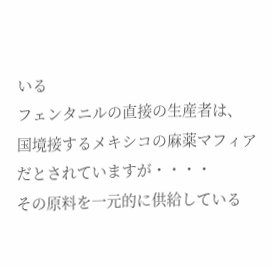いる
フェンタニルの直接の生産者は、
国境接するメキシコの麻薬マフィア
だとされていますが・・・・
その原料を一元的に供給している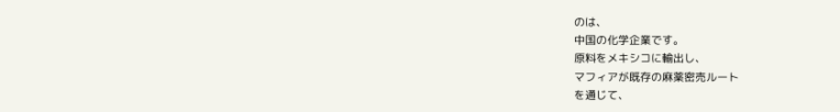のは、
中国の化学企業です。
原料をメキシコに輸出し、
マフィアが既存の麻薬密売ルート
を通じて、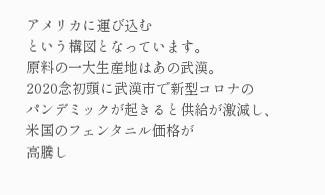アメリカに運び込む
という構図となっています。
原料の一大生産地はあの武漢。
2020念初頭に武漢市で新型コロナの
パンデミックが起きると供給が激減し、
米国のフェンタニル価格が
高騰し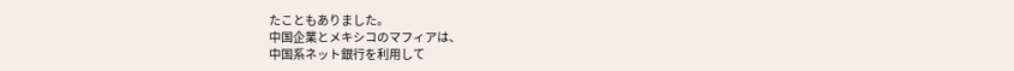たこともありました。
中国企業とメキシコのマフィアは、
中国系ネット銀行を利用して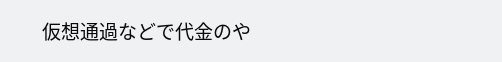仮想通過などで代金のや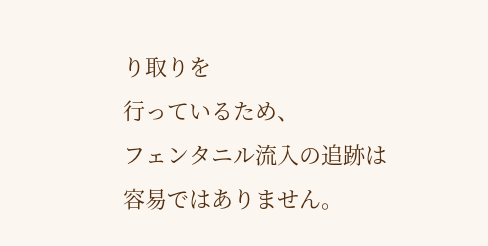り取りを
行っているため、
フェンタニル流入の追跡は
容易ではありません。